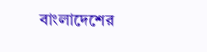বাংলাদেশের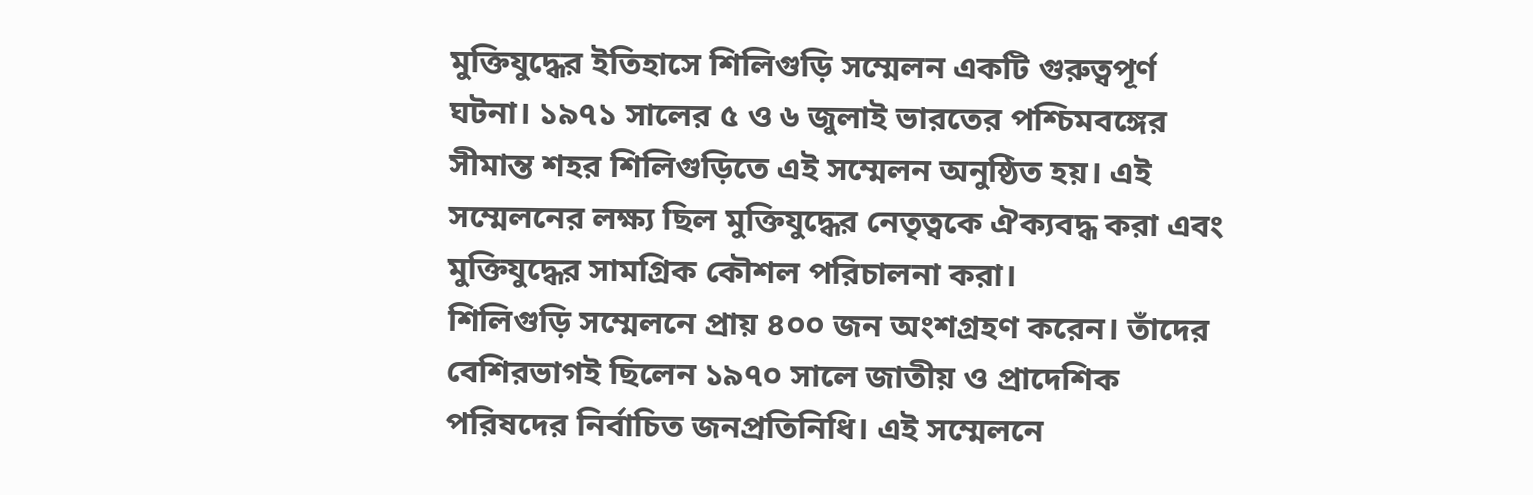মুক্তিযুদ্ধের ইতিহাসে শিলিগুড়ি সম্মেলন একটি গুরুত্বপূর্ণ ঘটনা। ১৯৭১ সালের ৫ ও ৬ জুলাই ভারতের পশ্চিমবঙ্গের সীমান্ত শহর শিলিগুড়িতে এই সম্মেলন অনুষ্ঠিত হয়। এই সম্মেলনের লক্ষ্য ছিল মুক্তিযুদ্ধের নেতৃত্বকে ঐক্যবদ্ধ করা এবং মুক্তিযুদ্ধের সামগ্রিক কৌশল পরিচালনা করা।
শিলিগুড়ি সম্মেলনে প্রায় ৪০০ জন অংশগ্রহণ করেন। তাঁদের বেশিরভাগই ছিলেন ১৯৭০ সালে জাতীয় ও প্রাদেশিক পরিষদের নির্বাচিত জনপ্রতিনিধি। এই সম্মেলনে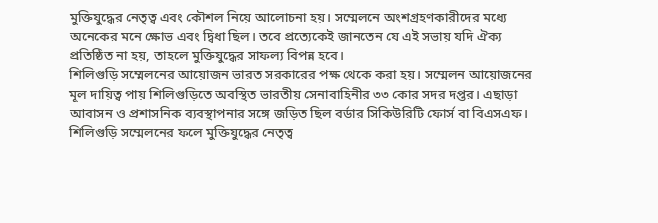মুক্তিযুদ্ধের নেতৃত্ব এবং কৌশল নিয়ে আলোচনা হয়। সম্মেলনে অংশগ্রহণকারীদের মধ্যে অনেকের মনে ক্ষোভ এবং দ্বিধা ছিল। তবে প্রত্যেকেই জানতেন যে এই সভায় যদি ঐক্য প্রতিষ্ঠিত না হয়, তাহলে মুক্তিযুদ্ধের সাফল্য বিপন্ন হবে।
শিলিগুড়ি সম্মেলনের আয়োজন ভারত সরকারের পক্ষ থেকে করা হয়। সম্মেলন আয়োজনের মূল দায়িত্ব পায় শিলিগুড়িতে অবস্থিত ভারতীয় সেনাবাহিনীর ৩৩ কোর সদর দপ্তর। এছাড়া আবাসন ও প্রশাসনিক ব্যবস্থাপনার সঙ্গে জড়িত ছিল বর্ডার সিকিউরিটি ফোর্স বা বিএসএফ।
শিলিগুড়ি সম্মেলনের ফলে মুক্তিযুদ্ধের নেতৃত্ব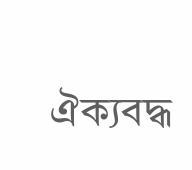ঐক্যবদ্ধ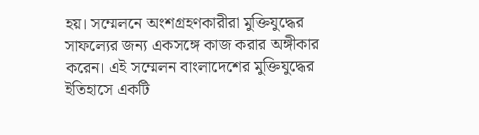হয়। সম্মেলনে অংশগ্রহণকারীরা মুক্তিযুদ্ধের সাফল্যের জন্য একসঙ্গে কাজ করার অঙ্গীকার করেন। এই সম্মেলন বাংলাদেশের মুক্তিযুদ্ধের ইতিহাসে একটি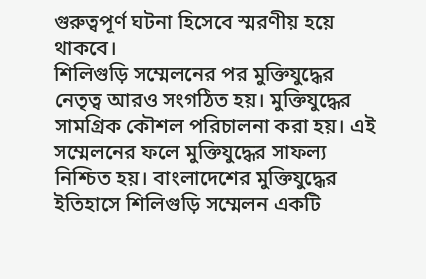গুরুত্বপূর্ণ ঘটনা হিসেবে স্মরণীয় হয়ে থাকবে।
শিলিগুড়ি সম্মেলনের পর মুক্তিযুদ্ধের নেতৃত্ব আরও সংগঠিত হয়। মুক্তিযুদ্ধের সামগ্রিক কৌশল পরিচালনা করা হয়। এই সম্মেলনের ফলে মুক্তিযুদ্ধের সাফল্য নিশ্চিত হয়। বাংলাদেশের মুক্তিযুদ্ধের ইতিহাসে শিলিগুড়ি সম্মেলন একটি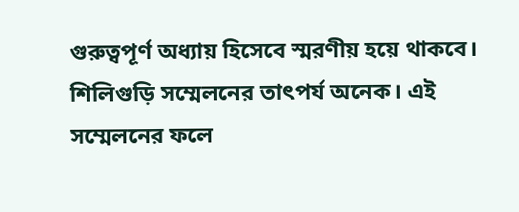গুরুত্বপূর্ণ অধ্যায় হিসেবে স্মরণীয় হয়ে থাকবে।
শিলিগুড়ি সম্মেলনের তাৎপর্য অনেক। এই সম্মেলনের ফলে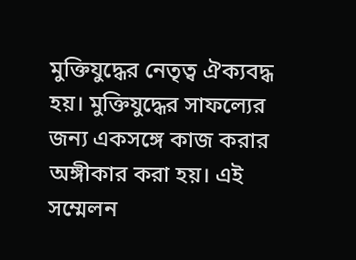মুক্তিযুদ্ধের নেতৃত্ব ঐক্যবদ্ধ হয়। মুক্তিযুদ্ধের সাফল্যের জন্য একসঙ্গে কাজ করার অঙ্গীকার করা হয়। এই সম্মেলন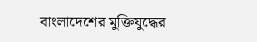বাংলাদেশের মুক্তিযুদ্ধের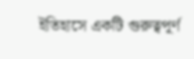ইতিহাসে একটি গুরুত্বপূর্ণ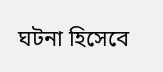ঘটনা হিসেবে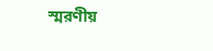স্মরণীয়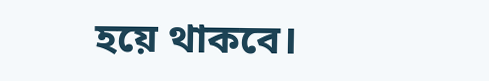হয়ে থাকবে।